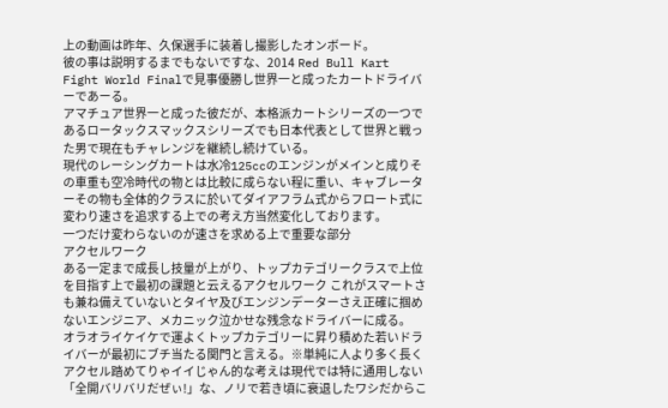上の動画は昨年、久保選手に装着し撮影したオンボード。
彼の事は説明するまでもないですな、2014 Red Bull Kart Fight World Finalで見事優勝し世界一と成ったカートドライバーであーる。
アマチュア世界一と成った彼だが、本格派カートシリーズの一つであるロータックスマックスシリーズでも日本代表として世界と戦った男で現在もチャレンジを継続し続けている。
現代のレーシングカートは水冷125ccのエンジンがメインと成りその車重も空冷時代の物とは比較に成らない程に重い、キャブレーターその物も全体的クラスに於いてダイアフラム式からフロート式に変わり速さを追求する上での考え方当然変化しております。
一つだけ変わらないのが速さを求める上で重要な部分
アクセルワーク
ある一定まで成長し技量が上がり、トップカテゴリークラスで上位を目指す上で最初の課題と云えるアクセルワーク これがスマートさも兼ね備えていないとタイヤ及びエンジンデーターさえ正確に掴めないエンジニア、メカニック泣かせな残念なドライバーに成る。
オラオライケイケで運よくトップカテゴリーに昇り積めた若いドライバーが最初にブチ当たる関門と言える。※単純に人より多く長くアクセル踏めてりゃイイじゃん的な考えは現代では特に通用しない
「全開バリバリだぜぃ!」な、ノリで若き頃に衰退したワシだからこ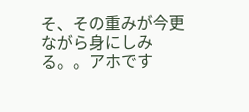そ、その重みが今更ながら身にしみる。。アホです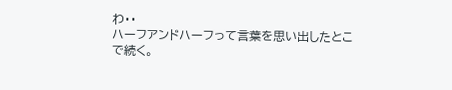わ・・
ハーフアンドハーフって言葉を思い出したとこで続く。